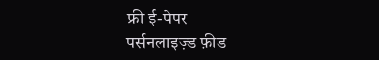फ्री ई-पेपर
पर्सनलाइज़्ड फ़ीड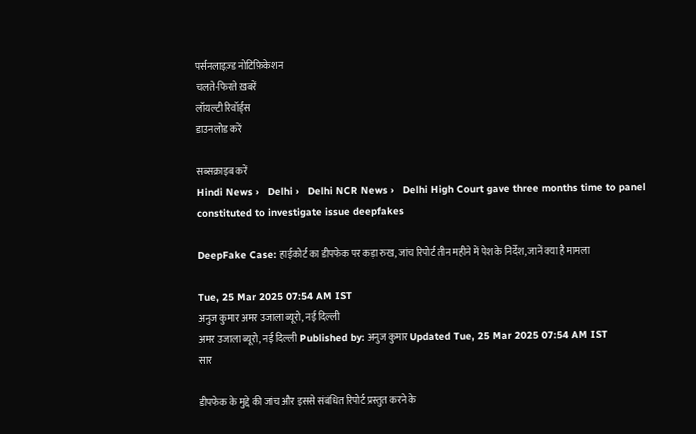पर्सनलाइज़्ड नोटिफ़िकेशन
चलते-फिरते ख़बरें
लॉयल्टी रिवॉर्ड्स
डाउनलोड करें

सब्सक्राइब करें
Hindi News ›   Delhi ›   Delhi NCR News ›   Delhi High Court gave three months time to panel constituted to investigate issue deepfakes

DeepFake Case: हाईकोर्ट का डीपफेक पर कड़ा रुख, जांच रिपोर्ट तीन महीने में पेश के निर्देश, जानें क्या है मामला

Tue, 25 Mar 2025 07:54 AM IST
अनुज कुमार अमर उजाला ब्यूरो, नई दिल्ली
अमर उजाला ब्यूरो, नई दिल्ली Published by: अनुज कुमार Updated Tue, 25 Mar 2025 07:54 AM IST
सार

डीपफेक के मुद्दे की जांच और इससे संबंधित रिपोर्ट प्रस्तुत करने के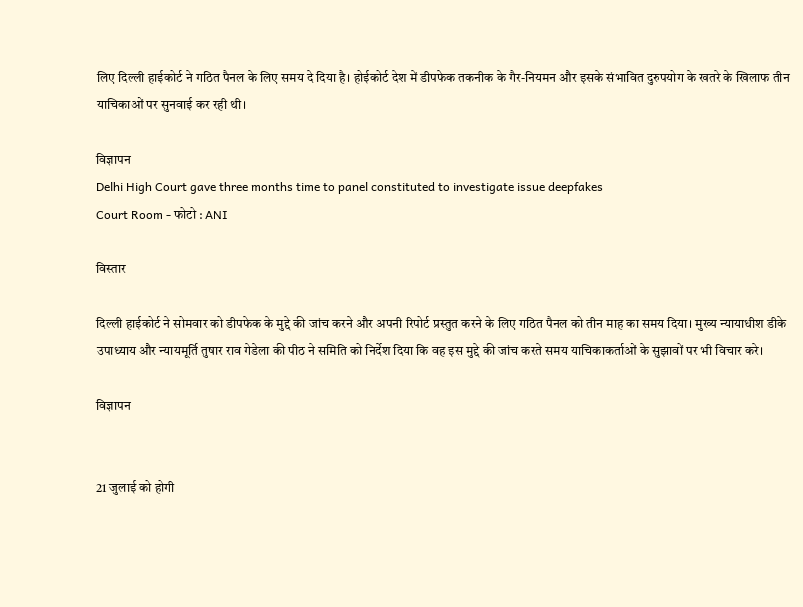लिए दिल्ली हाईकोर्ट ने गठित पैनल के लिए समय दे दिया है। होईकोर्ट देश में डीपफेक तकनीक के गैर-नियमन और इसके संभावित दुरुपयोग के खतरे के खिलाफ तीन याचिकाओं पर सुनवाई कर रही थी।

विज्ञापन
Delhi High Court gave three months time to panel constituted to investigate issue deepfakes
Court Room - फोटो : ANI

विस्तार

दिल्ली हाईकोर्ट ने सोमवार को डीपफेक के मुद्दे की जांच करने और अपनी रिपोर्ट प्रस्तुत करने के लिए गठित पैनल को तीन माह का समय दिया। मुख्य न्यायाधीश डीके उपाध्याय और न्यायमूर्ति तुषार राव गेडेला की पीठ ने समिति को निर्देश दिया कि वह इस मुद्दे की जांच करते समय याचिकाकर्ताओं के सुझावों पर भी विचार करे।

विज्ञापन


21 जुलाई को होगी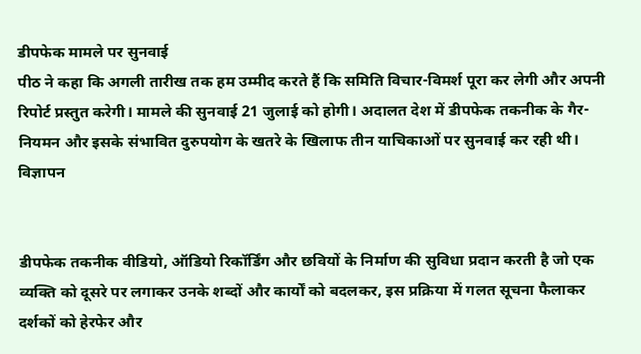डीपफेक मामले पर सुनवाई
पीठ ने कहा कि अगली तारीख तक हम उम्मीद करते हैं कि समिति विचार-विमर्श पूरा कर लेगी और अपनी रिपोर्ट प्रस्तुत करेगी। मामले की सुनवाई 21 जुलाई को होगी। अदालत देश में डीपफेक तकनीक के गैर-नियमन और इसके संभावित दुरुपयोग के खतरे के खिलाफ तीन याचिकाओं पर सुनवाई कर रही थी।
विज्ञापन


डीपफेक तकनीक वीडियो, ऑडियो रिकॉर्डिंग और छवियों के निर्माण की सुविधा प्रदान करती है जो एक व्यक्ति को दूसरे पर लगाकर उनके शब्दों और कार्यों को बदलकर, इस प्रक्रिया में गलत सूचना फैलाकर दर्शकों को हेरफेर और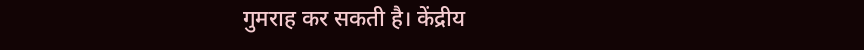गुमराह कर सकती है। केंद्रीय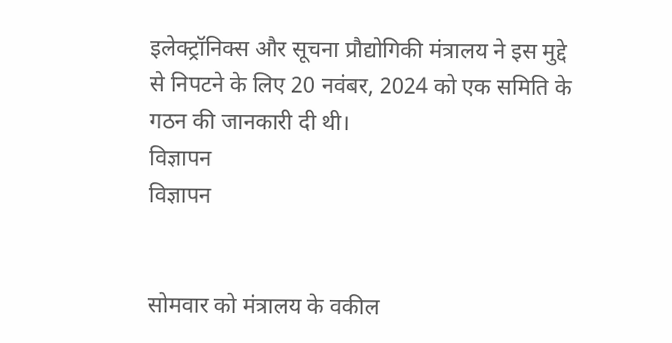इलेक्ट्रॉनिक्स और सूचना प्रौद्योगिकी मंत्रालय ने इस मुद्दे से निपटने के लिए 20 नवंबर, 2024 को एक समिति के गठन की जानकारी दी थी।
विज्ञापन
विज्ञापन


सोमवार को मंत्रालय के वकील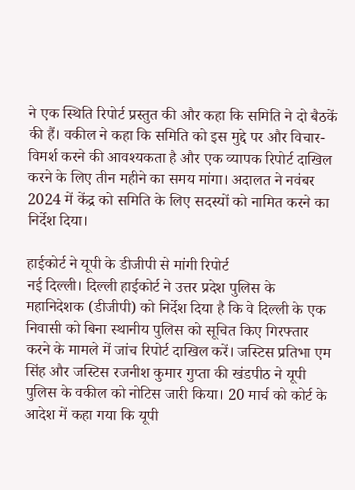ने एक स्थिति रिपोर्ट प्रस्तुत की और कहा कि समिति ने दो बैठकें की हैं। वकील ने कहा कि समिति को इस मुद्दे पर और विचार-विमर्श करने की आवश्यकता है और एक व्यापक रिपोर्ट दाखिल करने के लिए तीन महीने का समय मांगा। अदालत ने नवंबर 2024 में केंद्र को समिति के लिए सदस्यों को नामित करने का निर्देश दिया।

हाईकोर्ट ने यूपी के डीजीपी से मांगी रिपोर्ट
नई दिल्ली। दिल्ली हाईकोर्ट ने उत्तर प्रदेश पुलिस के महानिदेशक (डीजीपी) को निर्देश दिया है कि वे दिल्ली के एक निवासी को बिना स्थानीय पुलिस को सूचित किए गिरफ्तार करने के मामले में जांच रिपोर्ट दाखिल करें। जस्टिस प्रतिभा एम सिंह और जस्टिस रजनीश कुमार गुप्ता की खंडपीठ ने यूपी पुलिस के वकील को नोटिस जारी किया। 20 मार्च को कोर्ट के आदेश में कहा गया कि यूपी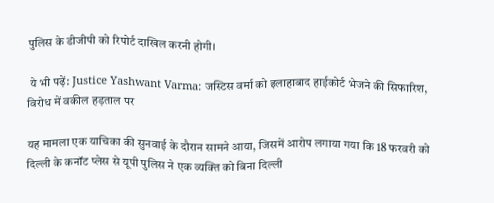पुलिस के डीजीपी को रिपोर्ट दाखिल करनी होगी।

 ये भी पढ़ें: Justice Yashwant Varma: जस्टिस वर्मा को इलाहाबाद हाईकोर्ट भेजने की सिफारिश, विरोध में वकील हड़ताल पर

यह मामला एक याचिका की सुनवाई के दौरान सामने आया, जिसमें आरोप लगाया गया कि 18 फरवरी को दिल्ली के कनॉट प्लेस से यूपी पुलिस ने एक व्यक्ति को बिना दिल्ली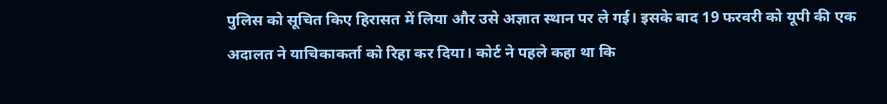पुलिस को सूचित किए हिरासत में लिया और उसे अज्ञात स्थान पर ले गई। इसके बाद 19 फरवरी को यूपी की एक अदालत ने याचिकाकर्ता को रिहा कर दिया। कोर्ट ने पहले कहा था कि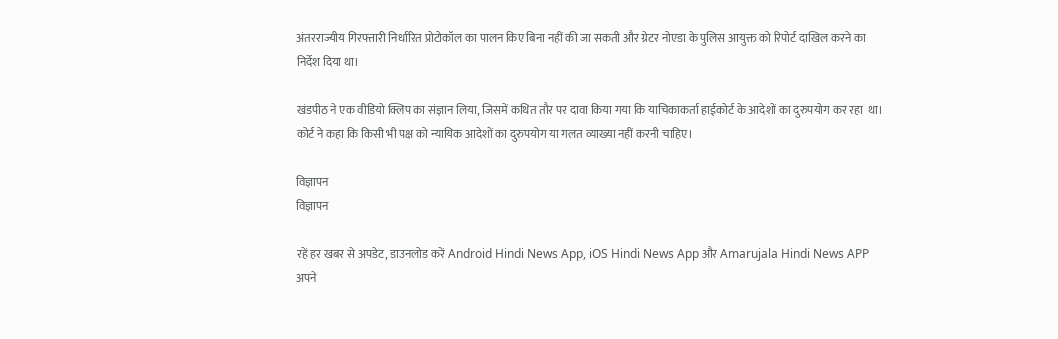अंतरराज्यीय गिरफ्तारी निर्धारित प्रोटोकॉल का पालन किए बिना नहीं की जा सकती और ग्रेटर नोएडा के पुलिस आयुक्त को रिपोर्ट दाखिल करने का निर्देश दिया था।

खंडपीठ ने एक वीडियो क्लिप का संज्ञान लिया, जिसमें कथित तौर पर दावा किया गया कि याचिकाकर्ता हाईकोर्ट के आदेशों का दुरुपयोग कर रहा  था। कोर्ट ने कहा कि किसी भी पक्ष को न्यायिक आदेशों का दुरुपयोग या गलत व्याख्या नहीं करनी चाहिए।

विज्ञापन
विज्ञापन

रहें हर खबर से अपडेट, डाउनलोड करें Android Hindi News App, iOS Hindi News App और Amarujala Hindi News APP अपने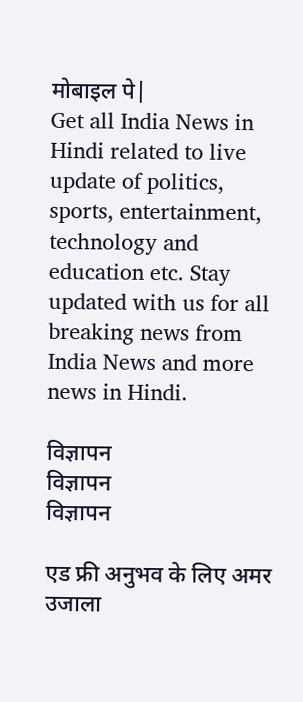मोबाइल पे|
Get all India News in Hindi related to live update of politics, sports, entertainment, technology and education etc. Stay updated with us for all breaking news from India News and more news in Hindi.

विज्ञापन
विज्ञापन
विज्ञापन

एड फ्री अनुभव के लिए अमर उजाला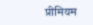प्रीमियम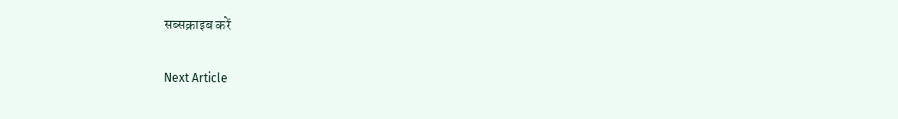सब्सक्राइब करें

Next Article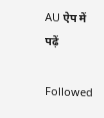AU ऐप में पढ़ें

Followed